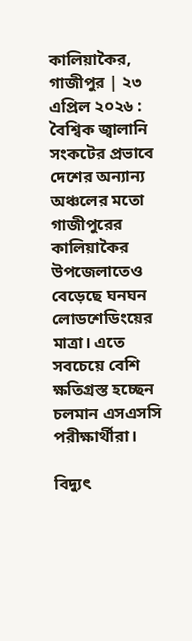কালিয়াকৈর, গাজীপুর | ২৩ এপ্রিল ২০২৬ :
বৈশ্বিক জ্বালানি সংকটের প্রভাবে দেশের অন্যান্য অঞ্চলের মতো গাজীপুরের কালিয়াকৈর উপজেলাতেও বেড়েছে ঘনঘন লোডশেডিংয়ের মাত্রা। এতে সবচেয়ে বেশি ক্ষতিগ্রস্ত হচ্ছেন চলমান এসএসসি পরীক্ষার্থীরা।

বিদ্যুৎ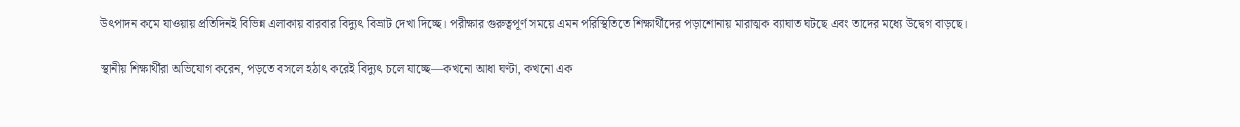উৎপাদন কমে যাওয়ায় প্রতিদিনই বিভিন্ন এলাকায় বারবার বিদ্যুৎ বিভ্রাট দেখা দিচ্ছে। পরীক্ষার গুরুত্বপূর্ণ সময়ে এমন পরিস্থিতিতে শিক্ষার্থীদের পড়াশোনায় মারাত্মক ব্যাঘাত ঘটছে এবং তাদের মধ্যে উদ্বেগ বাড়ছে।

স্থানীয় শিক্ষার্থীরা অভিযোগ করেন, পড়তে বসলে হঠাৎ করেই বিদ্যুৎ চলে যাচ্ছে—কখনো আধা ঘণ্টা, কখনো এক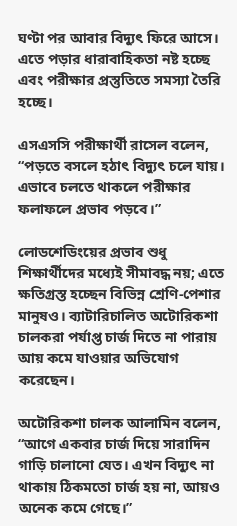ঘণ্টা পর আবার বিদ্যুৎ ফিরে আসে। এতে পড়ার ধারাবাহিকতা নষ্ট হচ্ছে এবং পরীক্ষার প্রস্তুতিতে সমস্যা তৈরি হচ্ছে।

এসএসসি পরীক্ষার্থী রাসেল বলেন, “পড়তে বসলে হঠাৎ বিদ্যুৎ চলে যায়। এভাবে চলতে থাকলে পরীক্ষার ফলাফলে প্রভাব পড়বে।”

লোডশেডিংয়ের প্রভাব শুধু শিক্ষার্থীদের মধ্যেই সীমাবদ্ধ নয়; এতে ক্ষতিগ্রস্ত হচ্ছেন বিভিন্ন শ্রেণি-পেশার মানুষও। ব্যাটারিচালিত অটোরিকশা চালকরা পর্যাপ্ত চার্জ দিতে না পারায় আয় কমে যাওয়ার অভিযোগ করেছেন।

অটোরিকশা চালক আলামিন বলেন, “আগে একবার চার্জ দিয়ে সারাদিন গাড়ি চালানো যেত। এখন বিদ্যুৎ না থাকায় ঠিকমতো চার্জ হয় না, আয়ও অনেক কমে গেছে।”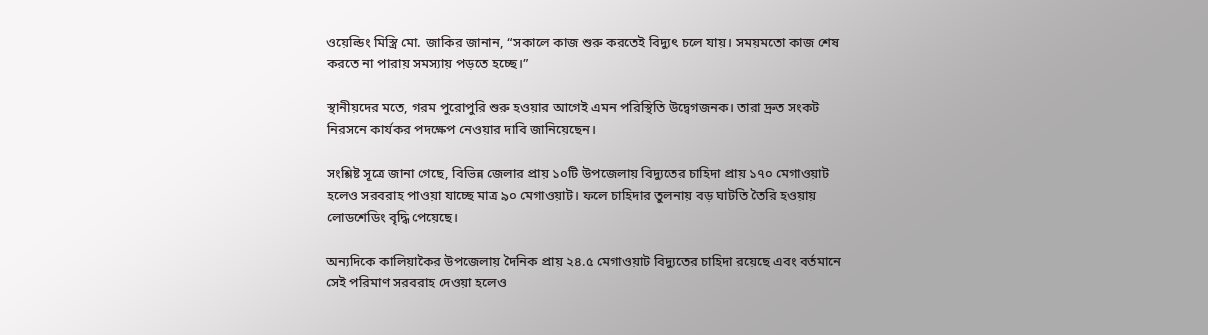ওয়েল্ডিং মিস্ত্রি মো. জাকির জানান, “সকালে কাজ শুরু করতেই বিদ্যুৎ চলে যায়। সময়মতো কাজ শেষ করতে না পারায় সমস্যায় পড়তে হচ্ছে।”

স্থানীয়দের মতে, গরম পুরোপুরি শুরু হওয়ার আগেই এমন পরিস্থিতি উদ্বেগজনক। তারা দ্রুত সংকট নিরসনে কার্যকর পদক্ষেপ নেওয়ার দাবি জানিয়েছেন।

সংশ্লিষ্ট সূত্রে জানা গেছে, বিভিন্ন জেলার প্রায় ১০টি উপজেলায় বিদ্যুতের চাহিদা প্রায় ১৭০ মেগাওয়াট হলেও সরবরাহ পাওয়া যাচ্ছে মাত্র ৯০ মেগাওয়াট। ফলে চাহিদার তুলনায় বড় ঘাটতি তৈরি হওয়ায় লোডশেডিং বৃদ্ধি পেয়েছে।

অন্যদিকে কালিয়াকৈর উপজেলায় দৈনিক প্রায় ২৪.৫ মেগাওয়াট বিদ্যুতের চাহিদা রয়েছে এবং বর্তমানে সেই পরিমাণ সরবরাহ দেওয়া হলেও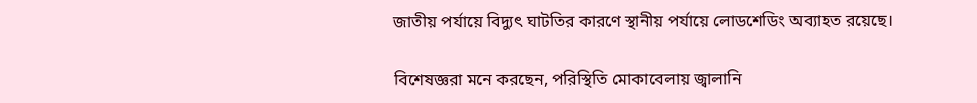জাতীয় পর্যায়ে বিদ্যুৎ ঘাটতির কারণে স্থানীয় পর্যায়ে লোডশেডিং অব্যাহত রয়েছে।

বিশেষজ্ঞরা মনে করছেন, পরিস্থিতি মোকাবেলায় জ্বালানি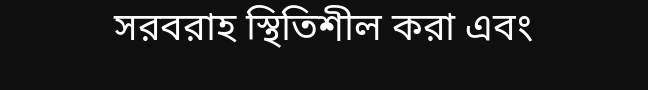সরবরাহ স্থিতিশীল করা এবং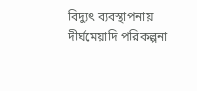বিদ্যুৎ ব্যবস্থাপনায় দীর্ঘমেয়াদি পরিকল্পনা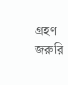গ্রহণ জরুরি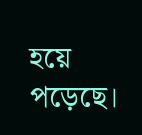হয়ে পড়েছে।